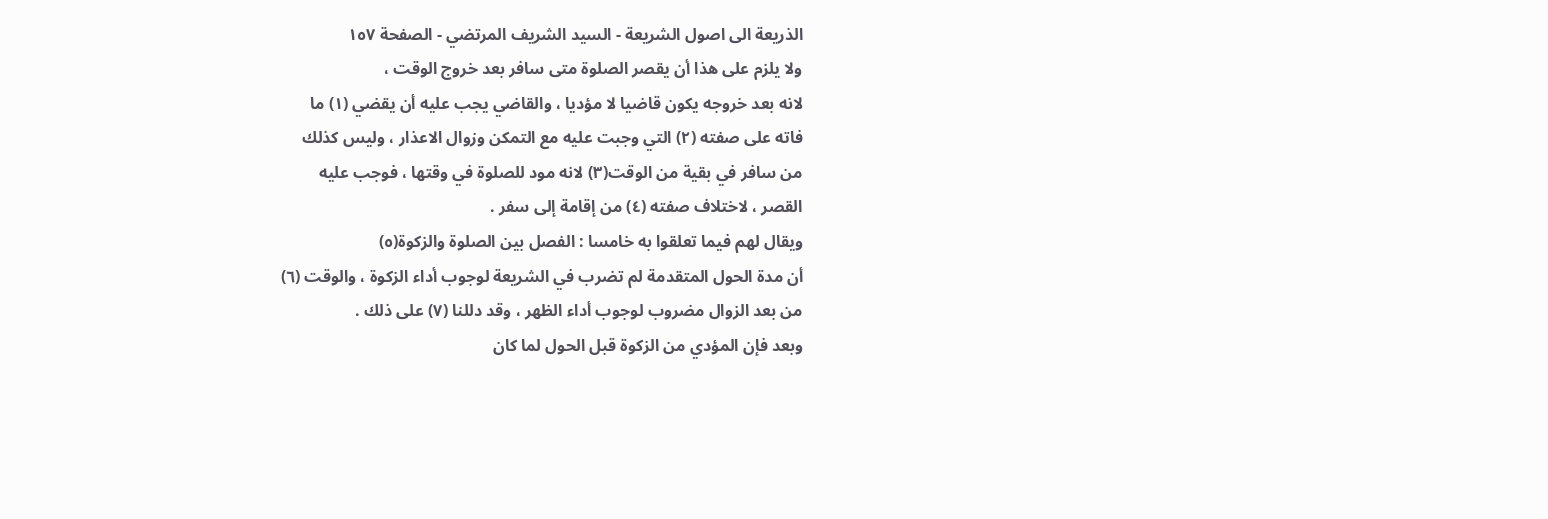الذريعة الى اصول الشريعة - السيد الشريف المرتضي - الصفحة ١٥٧
ولا يلزم على هذا أن يقصر الصلوة متى سافر بعد خروج الوقت ،
لانه بعد خروجه يكون قاضيا لا مؤديا ، والقاضي يجب عليه أن يقضي (١) ما
فاته على صفته (٢) التي وجبت عليه مع التمكن وزوال الاعذار ، وليس كذلك
من سافر في بقية من الوقت(٣) لانه مود للصلوة في وقتها ، فوجب عليه
القصر ، لاختلاف صفته (٤) من إقامة إلى سفر .
ويقال لهم فيما تعلقوا به خامسا : الفصل بين الصلوة والزكوة(٥)
أن مدة الحول المتقدمة لم تضرب في الشريعة لوجوب أداء الزكوة ، والوقت (٦)
من بعد الزوال مضروب لوجوب أداء الظهر ، وقد دللنا (٧) على ذلك .
وبعد فإن المؤدي من الزكوة قبل الحول لما كان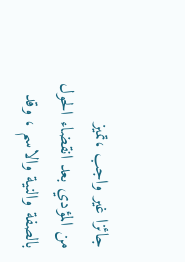جائزا غير واجب ،تميز
من المؤدي بعد انقضاء الحول بالصفة والنية والاسم ، وقد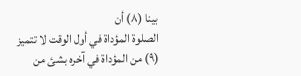بينا (٨) أن
الصلوة المؤداة في أول الوقت لا تتميز (٩) من المؤداة في آخره بشئ من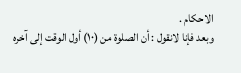الاحكام .
وبعد فإنا لانقول : أن الصلوة من (١٠) أول الوقت إلى آخره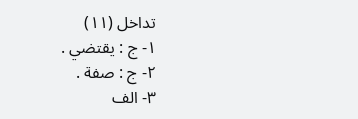تداخل (١١)
١- ج : يقتضي .
٢- ج : صفة .
٣- الف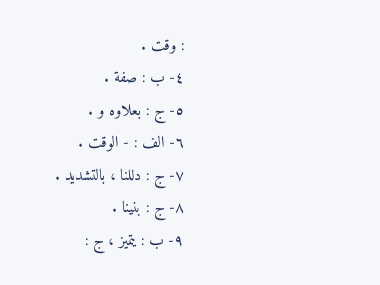: وقت .
٤- ب : صفة .
٥- ج : بعلاوه و .
٦- الف : - الوقت .
٧- ج : دللنا ، بالتشديد .
٨- ج : بنينا .
٩- ب : يتميز ، ج :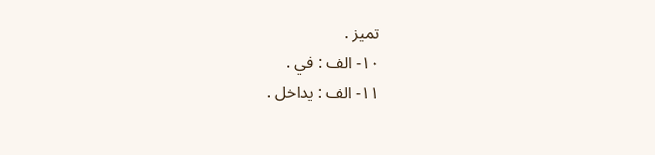تميز .
١٠- الف : في .
١١- الف : يداخل .